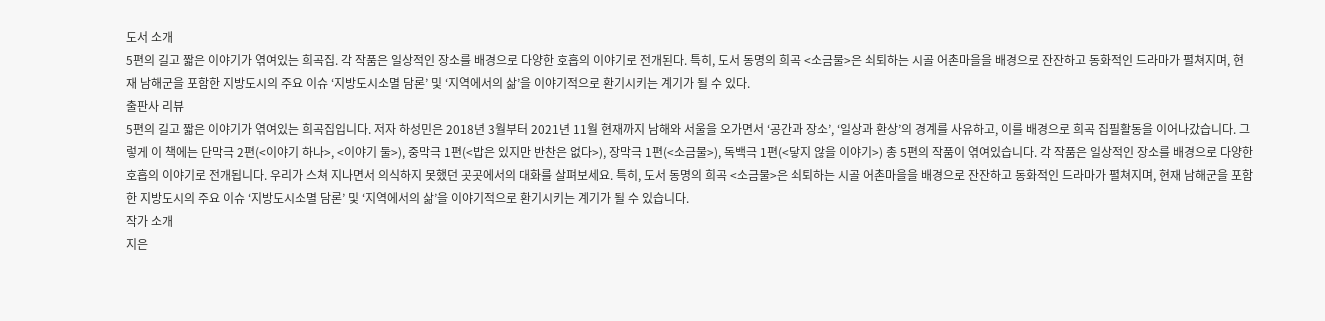도서 소개
5편의 길고 짧은 이야기가 엮여있는 희곡집. 각 작품은 일상적인 장소를 배경으로 다양한 호흡의 이야기로 전개된다. 특히, 도서 동명의 희곡 <소금물>은 쇠퇴하는 시골 어촌마을을 배경으로 잔잔하고 동화적인 드라마가 펼쳐지며, 현재 남해군을 포함한 지방도시의 주요 이슈 ‘지방도시소멸 담론’ 및 ‘지역에서의 삶’을 이야기적으로 환기시키는 계기가 될 수 있다.
출판사 리뷰
5편의 길고 짧은 이야기가 엮여있는 희곡집입니다. 저자 하성민은 2018년 3월부터 2021년 11월 현재까지 남해와 서울을 오가면서 ‘공간과 장소’, ‘일상과 환상’의 경계를 사유하고, 이를 배경으로 희곡 집필활동을 이어나갔습니다. 그렇게 이 책에는 단막극 2편(<이야기 하나>, <이야기 둘>), 중막극 1편(<밥은 있지만 반찬은 없다>), 장막극 1편(<소금물>), 독백극 1편(<닿지 않을 이야기>) 총 5편의 작품이 엮여있습니다. 각 작품은 일상적인 장소를 배경으로 다양한 호흡의 이야기로 전개됩니다. 우리가 스쳐 지나면서 의식하지 못했던 곳곳에서의 대화를 살펴보세요. 특히, 도서 동명의 희곡 <소금물>은 쇠퇴하는 시골 어촌마을을 배경으로 잔잔하고 동화적인 드라마가 펼쳐지며, 현재 남해군을 포함한 지방도시의 주요 이슈 ‘지방도시소멸 담론’ 및 ‘지역에서의 삶’을 이야기적으로 환기시키는 계기가 될 수 있습니다.
작가 소개
지은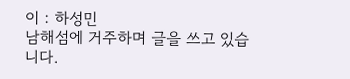이 : 하성민
남해섬에 거주하며 글을 쓰고 있습니다.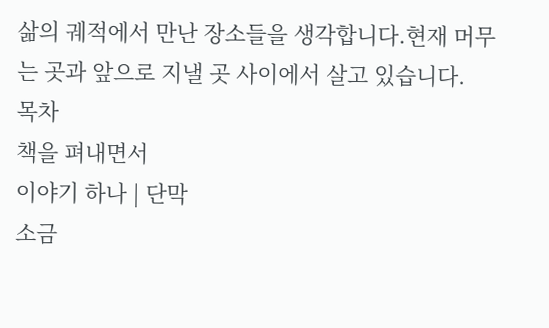삶의 궤적에서 만난 장소들을 생각합니다.현재 머무는 곳과 앞으로 지낼 곳 사이에서 살고 있습니다.
목차
책을 펴내면서
이야기 하나 | 단막
소금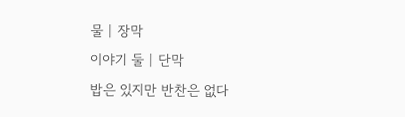물 | 장막
이야기 둘 | 단막
밥은 있지만 반찬은 없다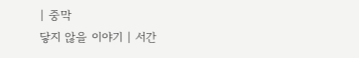| 중막
닿지 않을 이야기 | 서간